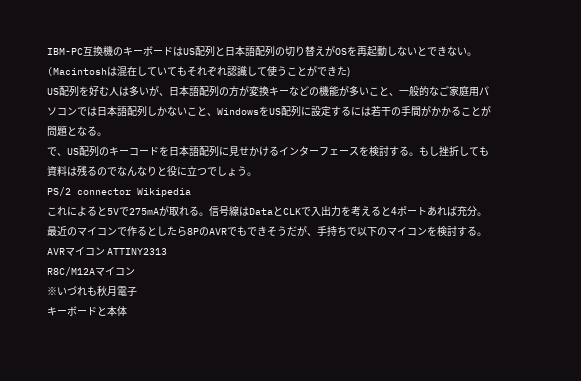IBM-PC互換機のキーボードはUS配列と日本語配列の切り替えがOSを再起動しないとできない。(Macintoshは混在していてもそれぞれ認識して使うことができた)
US配列を好む人は多いが、日本語配列の方が変換キーなどの機能が多いこと、一般的なご家庭用パソコンでは日本語配列しかないこと、WindowsをUS配列に設定するには若干の手間がかかることが問題となる。
で、US配列のキーコードを日本語配列に見せかけるインターフェースを検討する。もし挫折しても資料は残るのでなんなりと役に立つでしょう。
PS/2 connector Wikipedia
これによると5Vで275mAが取れる。信号線はDataとCLKで入出力を考えると4ポートあれば充分。 最近のマイコンで作るとしたら8PのAVRでもできそうだが、手持ちで以下のマイコンを検討する。
AVRマイコン ATTINY2313
R8C/M12Aマイコン
※いづれも秋月電子
キーボードと本体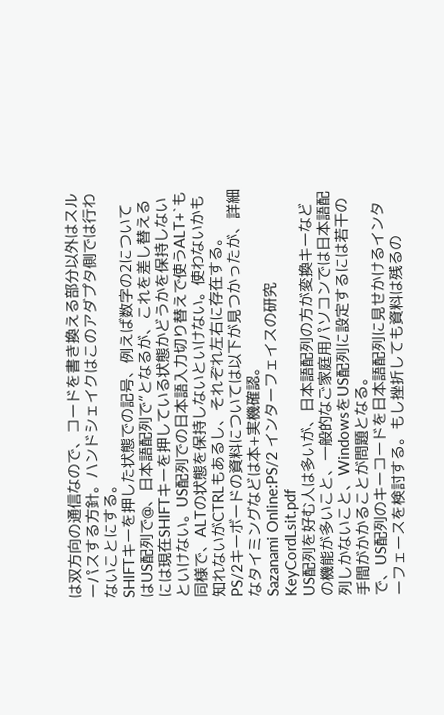は双方向の通信なので、コードを書き換える部分以外はスルーパスする方針。ハンドシェイクはこのアダプタ側では行わないことにする。
SHIFTキーを押した状態での記号、例えば数字の2についてはUS配列で@、日本語配列で”となるが、これを差し替えるには現在SHIFTキーを押している状態かどうかを保持しないといけない。US配列での日本語入力切り替えで使うALT+`も同様で、ALTの状態を保持しないといけない。使わないかも知れないがCTRLもあるし、それぞれ左右に存在する。
PS/2キーボードの資料については以下が見つかったが、詳細なタイミングなどは本+実機確認。
Sazanami Online:PS/2 インターフェイスの研究
KeyCordLsit.pdf
US配列を好む人は多いが、日本語配列の方が変換キーなどの機能が多いこと、一般的なご家庭用パソコンでは日本語配列しかないこと、WindowsをUS配列に設定するには若干の手間がかかることが問題となる。
で、US配列のキーコードを日本語配列に見せかけるインターフェースを検討する。もし挫折しても資料は残るの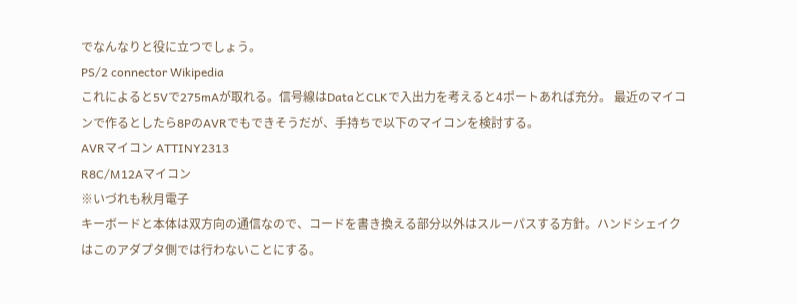でなんなりと役に立つでしょう。
PS/2 connector Wikipedia
これによると5Vで275mAが取れる。信号線はDataとCLKで入出力を考えると4ポートあれば充分。 最近のマイコンで作るとしたら8PのAVRでもできそうだが、手持ちで以下のマイコンを検討する。
AVRマイコン ATTINY2313
R8C/M12Aマイコン
※いづれも秋月電子
キーボードと本体は双方向の通信なので、コードを書き換える部分以外はスルーパスする方針。ハンドシェイクはこのアダプタ側では行わないことにする。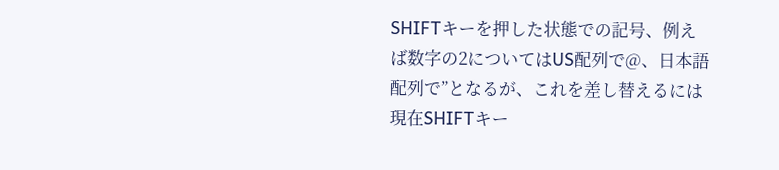SHIFTキーを押した状態での記号、例えば数字の2についてはUS配列で@、日本語配列で”となるが、これを差し替えるには現在SHIFTキー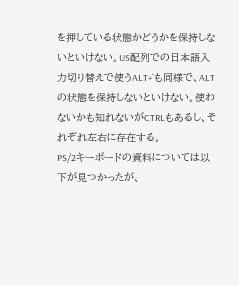を押している状態かどうかを保持しないといけない。US配列での日本語入力切り替えで使うALT+`も同様で、ALTの状態を保持しないといけない。使わないかも知れないがCTRLもあるし、それぞれ左右に存在する。
PS/2キーボードの資料については以下が見つかったが、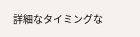詳細なタイミングな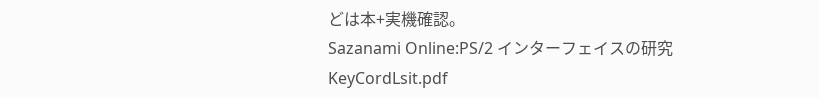どは本+実機確認。
Sazanami Online:PS/2 インターフェイスの研究
KeyCordLsit.pdf